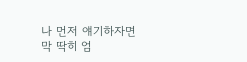나 먼저 얘기하자면 막 딱히 엄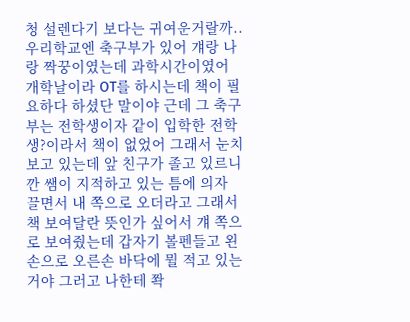청 설렌다기 보다는 귀여운거랄까.. 우리학교엔 축구부가 있어 걔랑 나랑 짝꿍이였는데 과학시간이였어 개학날이라 OT를 하시는데 책이 필요하다 하셨단 말이야 근데 그 축구부는 전학생이자 같이 입학한 전학생?이라서 책이 없었어 그래서 눈치보고 있는데 앞 친구가 졸고 있르니깐 쌤이 지적하고 있는 틈에 의자 끌면서 내 쪽으로 오더라고 그래서 책 보여달란 뜻인가 싶어서 걔 쪽으로 보여줬는데 갑자기 볼펜들고 왼손으로 오른손 바닥에 뭘 적고 있는거야 그러고 나한테 쫙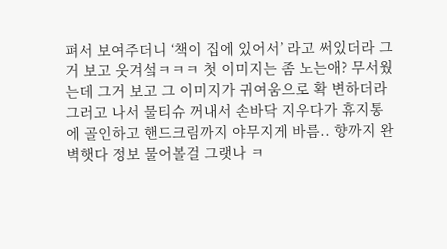펴서 보여주더니 ‘책이 집에 있어서’ 라고 써있더라 그거 보고 웃겨섴ㅋㅋㅋ 첫 이미지는 좀 노는애? 무서웠는데 그거 보고 그 이미지가 귀여움으로 확 변하더라 그러고 나서 물티슈 꺼내서 손바닥 지우다가 휴지통에 골인하고 핸드크림까지 야무지게 바름.. 향까지 완벽햇다 정보 물어볼걸 그랫나 ㅋ